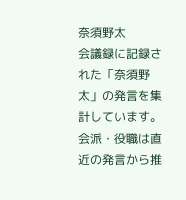奈須野太
会議録に記録された「奈須野太」の発言を集計しています。会派・役職は直近の発言から推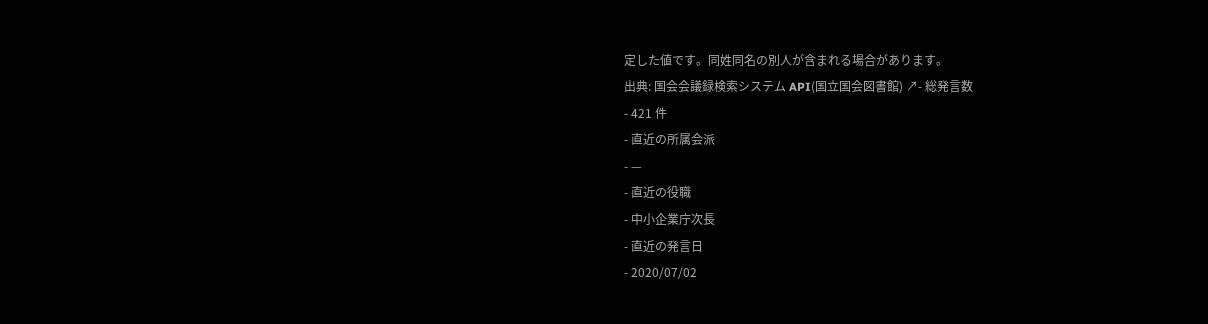定した値です。同姓同名の別人が含まれる場合があります。
出典: 国会会議録検索システム API(国立国会図書館) ↗- 総発言数
- 421 件
- 直近の所属会派
- —
- 直近の役職
- 中小企業庁次長
- 直近の発言日
- 2020/07/02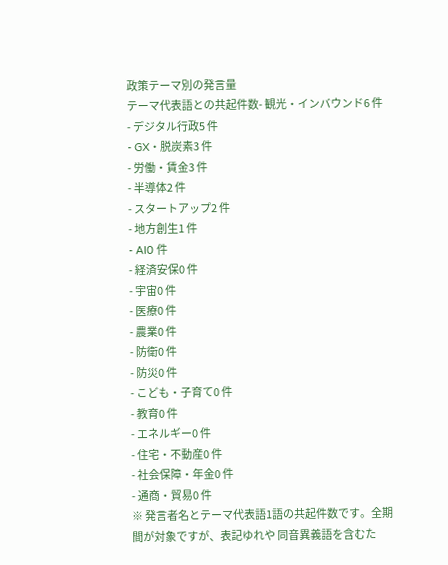政策テーマ別の発言量
テーマ代表語との共起件数- 観光・インバウンド6 件
- デジタル行政5 件
- GX・脱炭素3 件
- 労働・賃金3 件
- 半導体2 件
- スタートアップ2 件
- 地方創生1 件
- AI0 件
- 経済安保0 件
- 宇宙0 件
- 医療0 件
- 農業0 件
- 防衛0 件
- 防災0 件
- こども・子育て0 件
- 教育0 件
- エネルギー0 件
- 住宅・不動産0 件
- 社会保障・年金0 件
- 通商・貿易0 件
※ 発言者名とテーマ代表語1語の共起件数です。全期間が対象ですが、表記ゆれや 同音異義語を含むた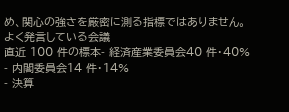め、関心の強さを厳密に測る指標ではありません。
よく発言している会議
直近 100 件の標本- 経済産業委員会40 件・40%
- 内閣委員会14 件・14%
- 決算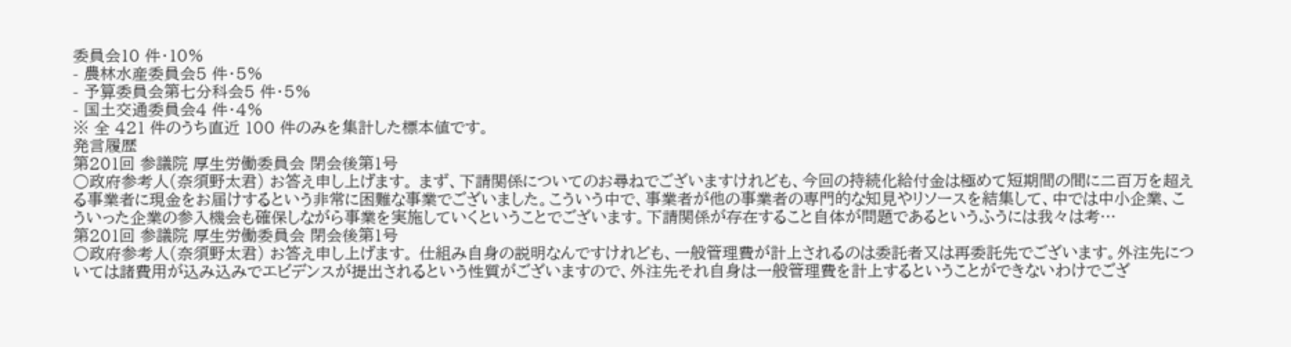委員会10 件・10%
- 農林水産委員会5 件・5%
- 予算委員会第七分科会5 件・5%
- 国土交通委員会4 件・4%
※ 全 421 件のうち直近 100 件のみを集計した標本値です。
発言履歴
第201回 参議院 厚生労働委員会 閉会後第1号
○政府参考人(奈須野太君) お答え申し上げます。 まず、下請関係についてのお尋ねでございますけれども、今回の持続化給付金は極めて短期間の間に二百万を超える事業者に現金をお届けするという非常に困難な事業でございました。こういう中で、事業者が他の事業者の専門的な知見やリソースを結集して、中では中小企業、こういった企業の参入機会も確保しながら事業を実施していくということでございます。下請関係が存在すること自体が問題であるというふうには我々は考…
第201回 参議院 厚生労働委員会 閉会後第1号
○政府参考人(奈須野太君) お答え申し上げます。 仕組み自身の説明なんですけれども、一般管理費が計上されるのは委託者又は再委託先でございます。外注先については諸費用が込み込みでエビデンスが提出されるという性質がございますので、外注先それ自身は一般管理費を計上するということができないわけでござ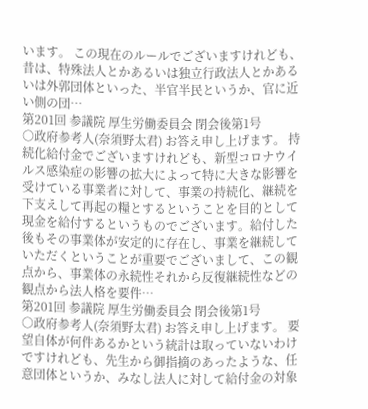います。 この現在のルールでございますけれども、昔は、特殊法人とかあるいは独立行政法人とかあるいは外郭団体といった、半官半民というか、官に近い側の団…
第201回 参議院 厚生労働委員会 閉会後第1号
○政府参考人(奈須野太君) お答え申し上げます。 持続化給付金でございますけれども、新型コロナウイルス感染症の影響の拡大によって特に大きな影響を受けている事業者に対して、事業の持続化、継続を下支えして再起の糧とするということを目的として現金を給付するというものでございます。給付した後もその事業体が安定的に存在し、事業を継続していただくということが重要でございまして、この観点から、事業体の永続性それから反復継続性などの観点から法人格を要件…
第201回 参議院 厚生労働委員会 閉会後第1号
○政府参考人(奈須野太君) お答え申し上げます。 要望自体が何件あるかという統計は取っていないわけですけれども、先生から御指摘のあったような、任意団体というか、みなし法人に対して給付金の対象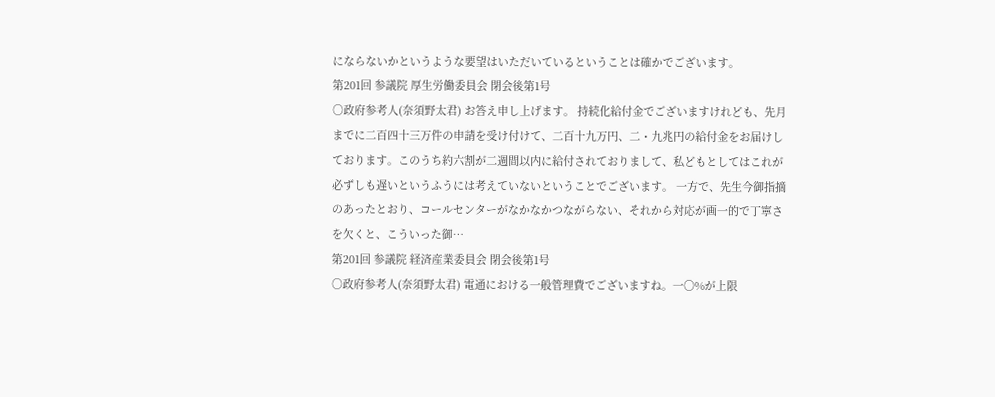にならないかというような要望はいただいているということは確かでございます。
第201回 参議院 厚生労働委員会 閉会後第1号
○政府参考人(奈須野太君) お答え申し上げます。 持続化給付金でございますけれども、先月までに二百四十三万件の申請を受け付けて、二百十九万円、二・九兆円の給付金をお届けしております。このうち約六割が二週間以内に給付されておりまして、私どもとしてはこれが必ずしも遅いというふうには考えていないということでございます。 一方で、先生今御指摘のあったとおり、コールセンターがなかなかつながらない、それから対応が画一的で丁寧さを欠くと、こういった御…
第201回 参議院 経済産業委員会 閉会後第1号
○政府参考人(奈須野太君) 電通における一般管理費でございますね。一〇%が上限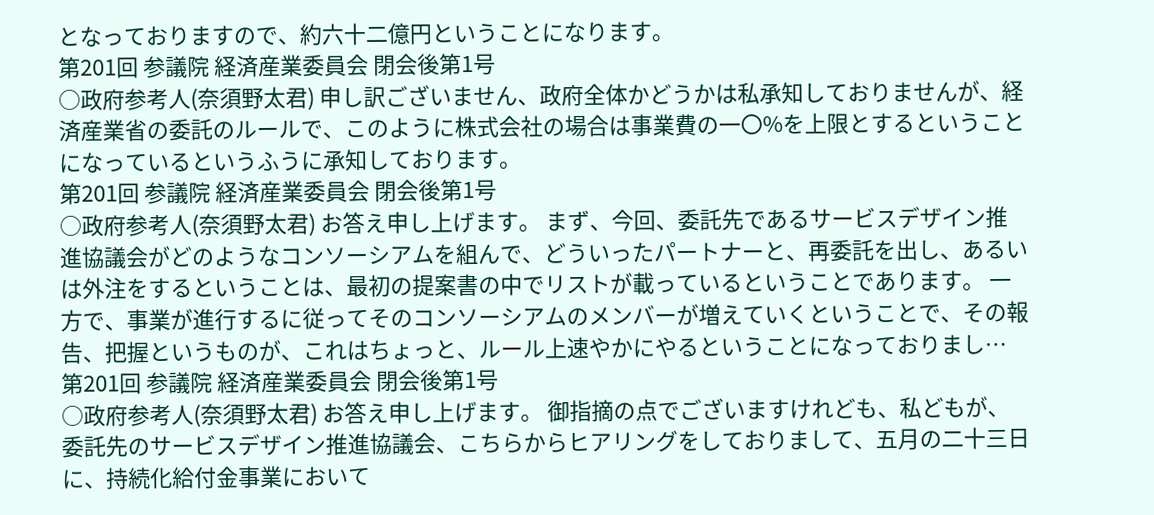となっておりますので、約六十二億円ということになります。
第201回 参議院 経済産業委員会 閉会後第1号
○政府参考人(奈須野太君) 申し訳ございません、政府全体かどうかは私承知しておりませんが、経済産業省の委託のルールで、このように株式会社の場合は事業費の一〇%を上限とするということになっているというふうに承知しております。
第201回 参議院 経済産業委員会 閉会後第1号
○政府参考人(奈須野太君) お答え申し上げます。 まず、今回、委託先であるサービスデザイン推進協議会がどのようなコンソーシアムを組んで、どういったパートナーと、再委託を出し、あるいは外注をするということは、最初の提案書の中でリストが載っているということであります。 一方で、事業が進行するに従ってそのコンソーシアムのメンバーが増えていくということで、その報告、把握というものが、これはちょっと、ルール上速やかにやるということになっておりまし…
第201回 参議院 経済産業委員会 閉会後第1号
○政府参考人(奈須野太君) お答え申し上げます。 御指摘の点でございますけれども、私どもが、委託先のサービスデザイン推進協議会、こちらからヒアリングをしておりまして、五月の二十三日に、持続化給付金事業において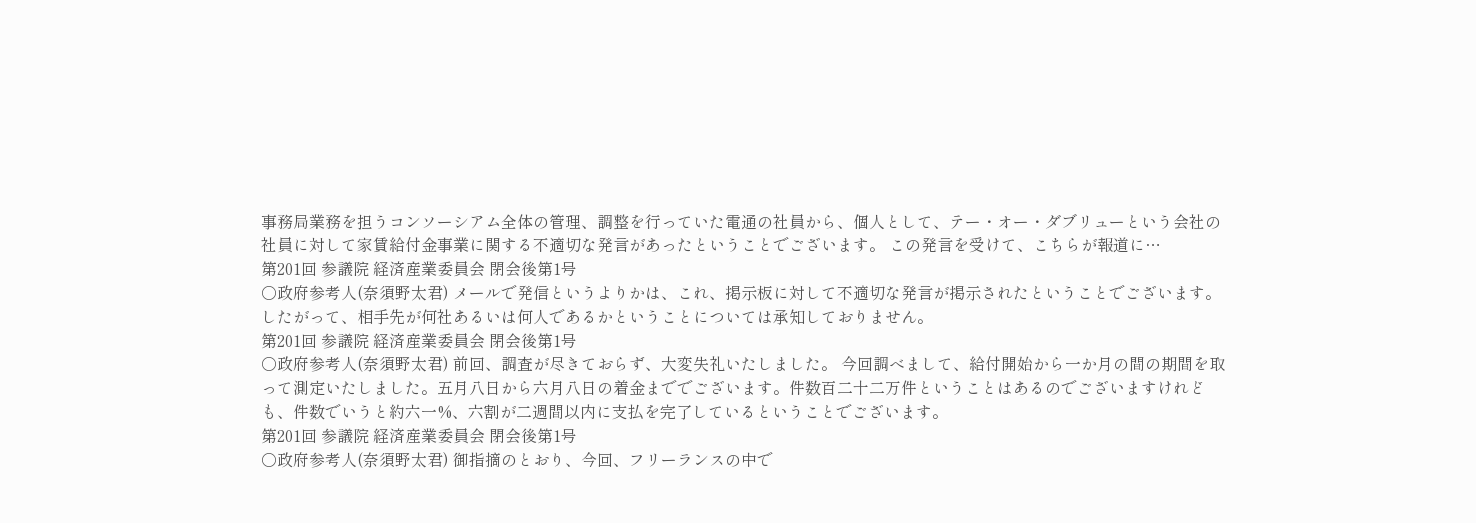事務局業務を担うコンソーシアム全体の管理、調整を行っていた電通の社員から、個人として、テー・オー・ダブリューという会社の社員に対して家賃給付金事業に関する不適切な発言があったということでございます。 この発言を受けて、こちらが報道に…
第201回 参議院 経済産業委員会 閉会後第1号
○政府参考人(奈須野太君) メールで発信というよりかは、これ、掲示板に対して不適切な発言が掲示されたということでございます。したがって、相手先が何社あるいは何人であるかということについては承知しておりません。
第201回 参議院 経済産業委員会 閉会後第1号
○政府参考人(奈須野太君) 前回、調査が尽きておらず、大変失礼いたしました。 今回調べまして、給付開始から一か月の間の期間を取って測定いたしました。五月八日から六月八日の着金まででございます。件数百二十二万件ということはあるのでございますけれども、件数でいうと約六一%、六割が二週間以内に支払を完了しているということでございます。
第201回 参議院 経済産業委員会 閉会後第1号
○政府参考人(奈須野太君) 御指摘のとおり、今回、フリーランスの中で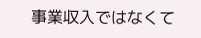事業収入ではなくて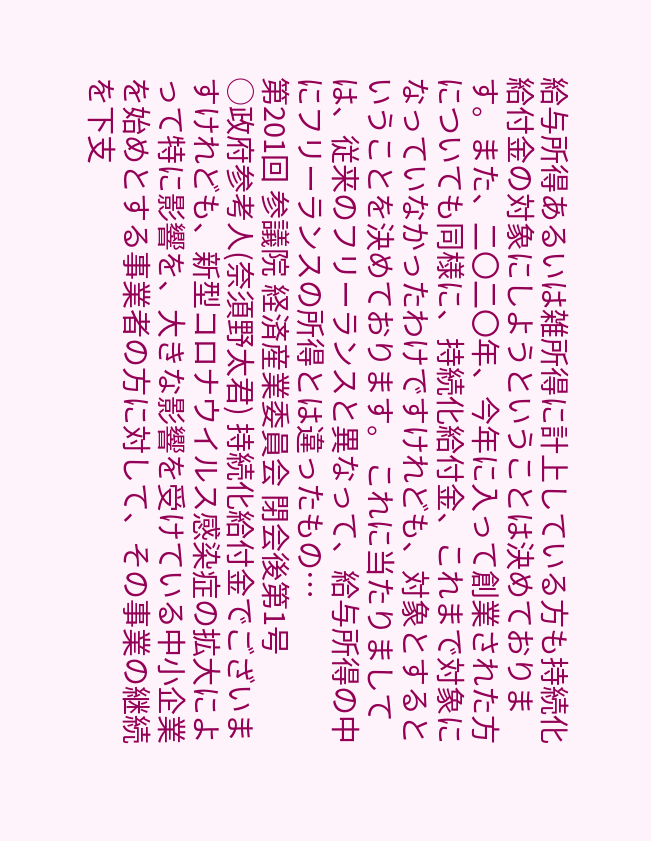給与所得あるいは雑所得に計上している方も持続化給付金の対象にしようということは決めております。また、二〇二〇年、今年に入って創業された方についても同様に、持続化給付金、これまで対象になっていなかったわけですけれども、対象とするということを決めております。 これに当たりましては、従来のフリーランスと異なって、給与所得の中にフリーランスの所得とは違ったもの…
第201回 参議院 経済産業委員会 閉会後第1号
○政府参考人(奈須野太君) 持続化給付金でございますけれども、新型コロナウイルス感染症の拡大によって特に影響を、大きな影響を受けている中小企業を始めとする事業者の方に対して、その事業の継続を下支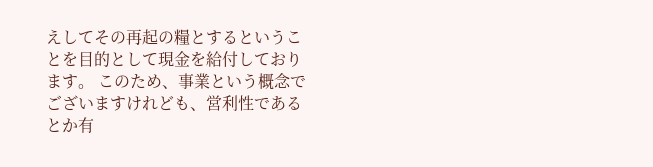えしてその再起の糧とするということを目的として現金を給付しております。 このため、事業という概念でございますけれども、営利性であるとか有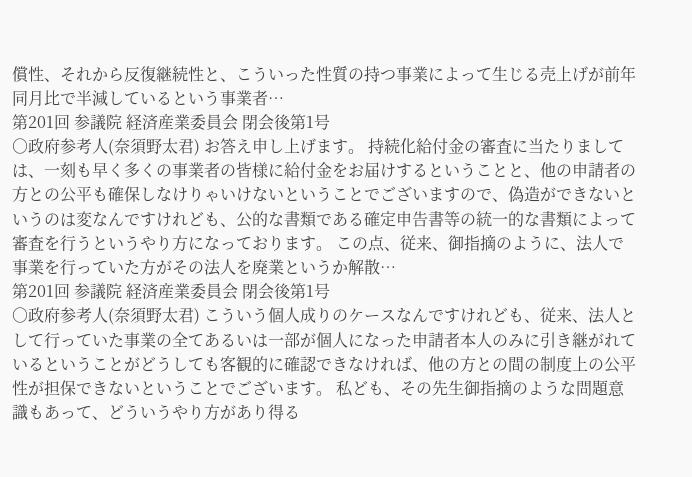償性、それから反復継続性と、こういった性質の持つ事業によって生じる売上げが前年同月比で半減しているという事業者…
第201回 参議院 経済産業委員会 閉会後第1号
○政府参考人(奈須野太君) お答え申し上げます。 持続化給付金の審査に当たりましては、一刻も早く多くの事業者の皆様に給付金をお届けするということと、他の申請者の方との公平も確保しなけりゃいけないということでございますので、偽造ができないというのは変なんですけれども、公的な書類である確定申告書等の統一的な書類によって審査を行うというやり方になっております。 この点、従来、御指摘のように、法人で事業を行っていた方がその法人を廃業というか解散…
第201回 参議院 経済産業委員会 閉会後第1号
○政府参考人(奈須野太君) こういう個人成りのケースなんですけれども、従来、法人として行っていた事業の全てあるいは一部が個人になった申請者本人のみに引き継がれているということがどうしても客観的に確認できなければ、他の方との間の制度上の公平性が担保できないということでございます。 私ども、その先生御指摘のような問題意識もあって、どういうやり方があり得る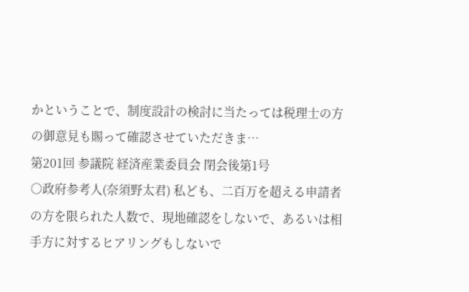かということで、制度設計の検討に当たっては税理士の方の御意見も賜って確認させていただきま…
第201回 参議院 経済産業委員会 閉会後第1号
○政府参考人(奈須野太君) 私ども、二百万を超える申請者の方を限られた人数で、現地確認をしないで、あるいは相手方に対するヒアリングもしないで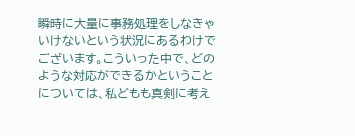瞬時に大量に事務処理をしなきゃいけないという状況にあるわけでございます。こういった中で、どのような対応ができるかということについては、私どもも真剣に考え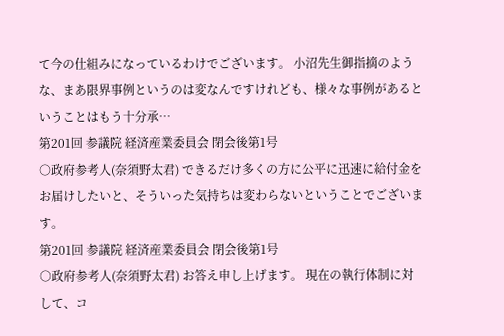て今の仕組みになっているわけでございます。 小沼先生御指摘のような、まあ限界事例というのは変なんですけれども、様々な事例があるということはもう十分承…
第201回 参議院 経済産業委員会 閉会後第1号
○政府参考人(奈須野太君) できるだけ多くの方に公平に迅速に給付金をお届けしたいと、そういった気持ちは変わらないということでございます。
第201回 参議院 経済産業委員会 閉会後第1号
○政府参考人(奈須野太君) お答え申し上げます。 現在の執行体制に対して、コ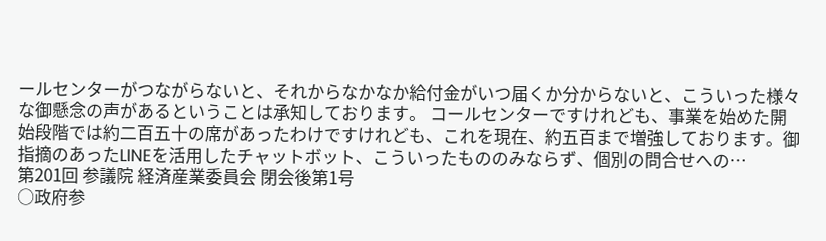ールセンターがつながらないと、それからなかなか給付金がいつ届くか分からないと、こういった様々な御懸念の声があるということは承知しております。 コールセンターですけれども、事業を始めた開始段階では約二百五十の席があったわけですけれども、これを現在、約五百まで増強しております。御指摘のあったLINEを活用したチャットボット、こういったもののみならず、個別の問合せへの…
第201回 参議院 経済産業委員会 閉会後第1号
○政府参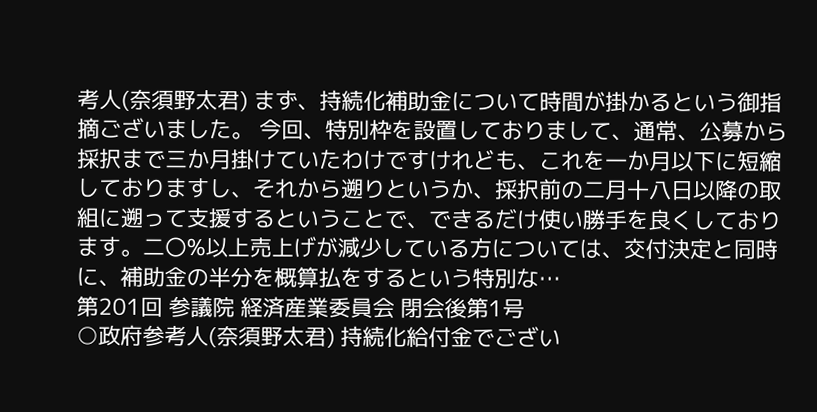考人(奈須野太君) まず、持続化補助金について時間が掛かるという御指摘ございました。 今回、特別枠を設置しておりまして、通常、公募から採択まで三か月掛けていたわけですけれども、これを一か月以下に短縮しておりますし、それから遡りというか、採択前の二月十八日以降の取組に遡って支援するということで、できるだけ使い勝手を良くしております。二〇%以上売上げが減少している方については、交付決定と同時に、補助金の半分を概算払をするという特別な…
第201回 参議院 経済産業委員会 閉会後第1号
○政府参考人(奈須野太君) 持続化給付金でござい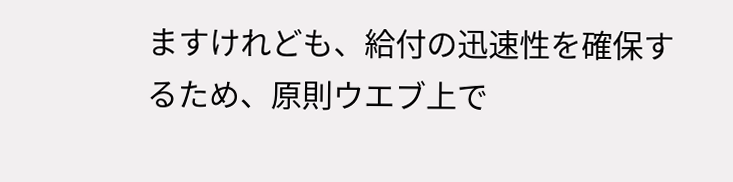ますけれども、給付の迅速性を確保するため、原則ウエブ上で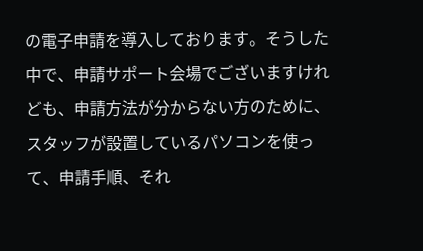の電子申請を導入しております。そうした中で、申請サポート会場でございますけれども、申請方法が分からない方のために、スタッフが設置しているパソコンを使って、申請手順、それ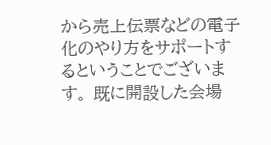から売上伝票などの電子化のやり方をサポートするということでございます。 既に開設した会場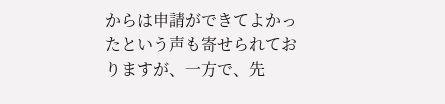からは申請ができてよかったという声も寄せられておりますが、一方で、先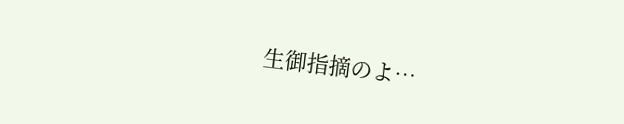生御指摘のよ…